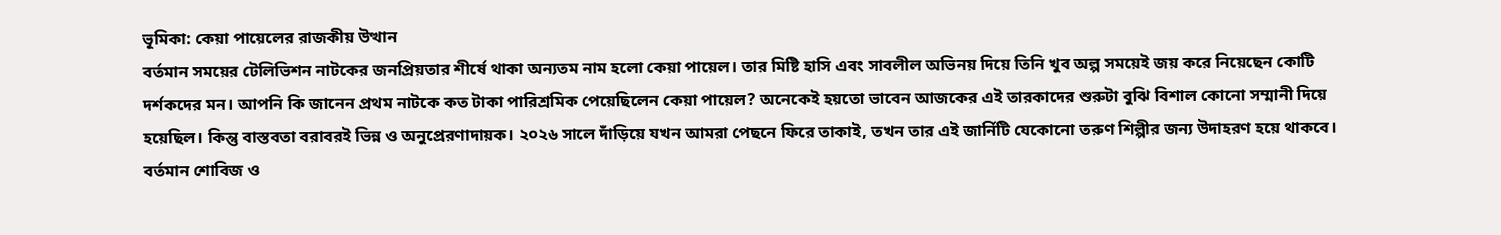ভূমিকা: কেয়া পায়েলের রাজকীয় উত্থান
বর্তমান সময়ের টেলিভিশন নাটকের জনপ্রিয়তার শীর্ষে থাকা অন্যতম নাম হলো কেয়া পায়েল। তার মিষ্টি হাসি এবং সাবলীল অভিনয় দিয়ে তিনি খুব অল্প সময়েই জয় করে নিয়েছেন কোটি দর্শকদের মন। আপনি কি জানেন প্রথম নাটকে কত টাকা পারিশ্রমিক পেয়েছিলেন কেয়া পায়েল? অনেকেই হয়তো ভাবেন আজকের এই তারকাদের শুরুটা বুঝি বিশাল কোনো সম্মানী দিয়ে হয়েছিল। কিন্তু বাস্তবতা বরাবরই ভিন্ন ও অনুপ্রেরণাদায়ক। ২০২৬ সালে দাঁড়িয়ে যখন আমরা পেছনে ফিরে তাকাই, তখন তার এই জার্নিটি যেকোনো তরুণ শিল্পীর জন্য উদাহরণ হয়ে থাকবে।
বর্তমান শোবিজ ও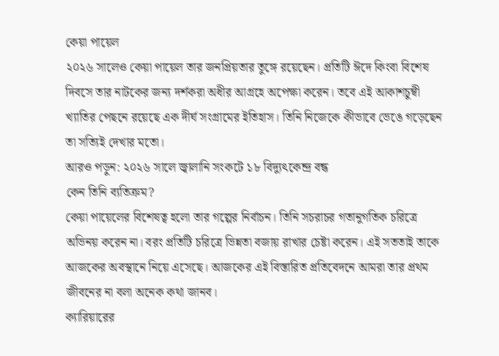কেয়া পায়েল
২০২৬ সালেও কেয়া পায়েল তার জনপ্রিয়তার তুঙ্গে রয়েছেন। প্রতিটি ঈদে কিংবা বিশেষ দিবসে তার নাটকের জন্য দর্শকরা অধীর আগ্রহে অপেক্ষা করেন। তবে এই আকাশচুম্বী খ্যাতির পেছনে রয়েছে এক দীর্ঘ সংগ্রামের ইতিহাস। তিনি নিজেকে কীভাবে ভেঙে গড়েছেন তা সত্যিই দেখার মতো।
আরও পড়ুন: ২০২৬ সালে জ্বালানি সংকটে ১৮ বিদ্যুৎকেন্দ্র বন্ধ
কেন তিনি ব্যতিক্রম?
কেয়া পায়েলের বিশেষত্ব হলো তার গল্পের নির্বাচন। তিনি সচরাচর গতানুগতিক চরিত্রে অভিনয় করেন না। বরং প্রতিটি চরিত্রে ভিন্নতা বজায় রাখার চেষ্টা করেন। এই সততাই তাকে আজকের অবস্থানে নিয়ে এসেছে। আজকের এই বিস্তারিত প্রতিবেদনে আমরা তার প্রথম জীবনের না বলা অনেক কথা জানব।
ক্যারিয়ারের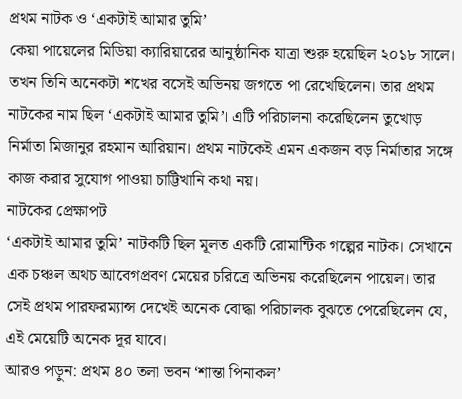প্রথম নাটক ও ‘একটাই আমার তুমি’
কেয়া পায়েলের মিডিয়া ক্যারিয়ারের আনুষ্ঠানিক যাত্রা শুরু হয়েছিল ২০১৮ সালে। তখন তিনি অনেকটা শখের বসেই অভিনয় জগতে পা রেখেছিলেন। তার প্রথম নাটকের নাম ছিল ‘একটাই আমার তুমি’। এটি পরিচালনা করেছিলেন তুখোড় নির্মাতা মিজানুর রহমান আরিয়ান। প্রথম নাটকেই এমন একজন বড় নির্মাতার সঙ্গে কাজ করার সুযোগ পাওয়া চাট্টিখানি কথা নয়।
নাটকের প্রেক্ষাপট
‘একটাই আমার তুমি’ নাটকটি ছিল মূলত একটি রোমান্টিক গল্পের নাটক। সেখানে এক চঞ্চল অথচ আবেগপ্রবণ মেয়ের চরিত্রে অভিনয় করেছিলেন পায়েল। তার সেই প্রথম পারফরম্যান্স দেখেই অনেক বোদ্ধা পরিচালক বুঝতে পেরেছিলেন যে, এই মেয়েটি অনেক দূর যাবে।
আরও পড়ুন: প্রথম ৪০ তলা ভবন ‘শান্তা পিনাকল’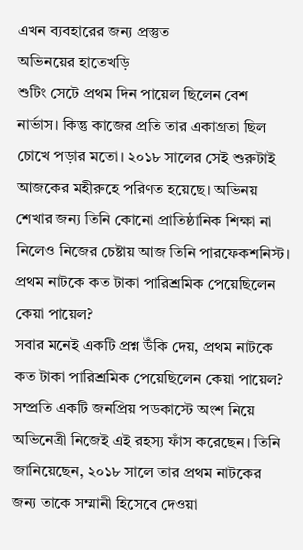এখন ব্যবহারের জন্য প্রস্তুত
অভিনয়ের হাতেখড়ি
শুটিং সেটে প্রথম দিন পায়েল ছিলেন বেশ নার্ভাস। কিন্তু কাজের প্রতি তার একাগ্রতা ছিল চোখে পড়ার মতো। ২০১৮ সালের সেই শুরুটাই আজকের মহীরুহে পরিণত হয়েছে। অভিনয় শেখার জন্য তিনি কোনো প্রাতিষ্ঠানিক শিক্ষা না নিলেও নিজের চেষ্টায় আজ তিনি পারফেকশনিস্ট।
প্রথম নাটকে কত টাকা পারিশ্রমিক পেয়েছিলেন কেয়া পায়েল?
সবার মনেই একটি প্রশ্ন উঁকি দেয়, প্রথম নাটকে কত টাকা পারিশ্রমিক পেয়েছিলেন কেয়া পায়েল? সম্প্রতি একটি জনপ্রিয় পডকাস্টে অংশ নিয়ে অভিনেত্রী নিজেই এই রহস্য ফাঁস করেছেন। তিনি জানিয়েছেন, ২০১৮ সালে তার প্রথম নাটকের জন্য তাকে সম্মানী হিসেবে দেওয়া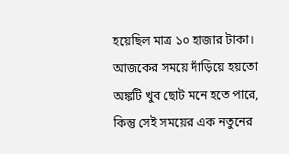হয়েছিল মাত্র ১০ হাজার টাকা। আজকের সময়ে দাঁড়িয়ে হয়তো অঙ্কটি খুব ছোট মনে হতে পারে, কিন্তু সেই সময়ের এক নতুনের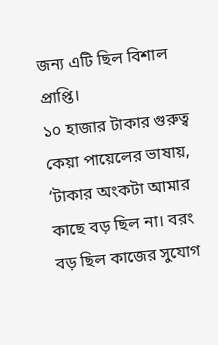জন্য এটি ছিল বিশাল প্রাপ্তি।
১০ হাজার টাকার গুরুত্ব
কেয়া পায়েলের ভাষায়, ‘টাকার অংকটা আমার কাছে বড় ছিল না। বরং বড় ছিল কাজের সুযোগ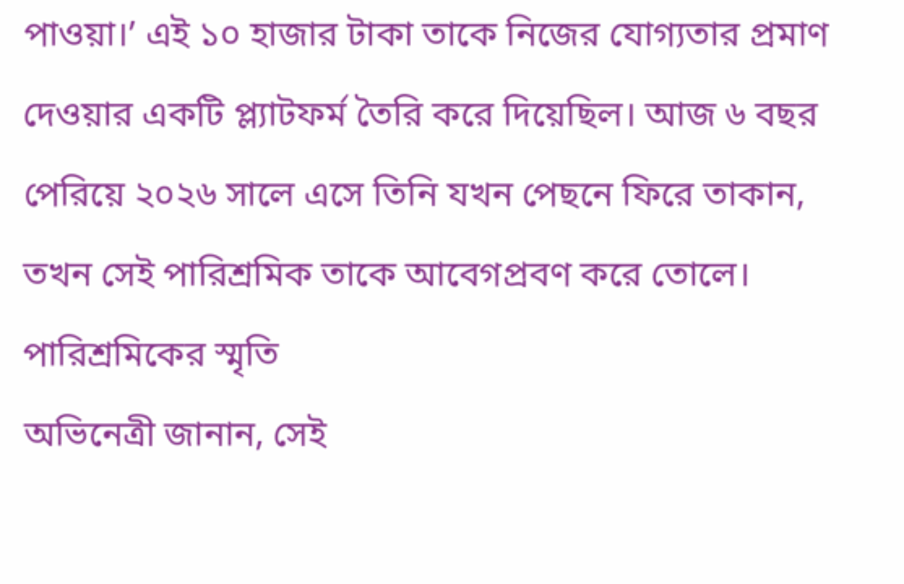পাওয়া।’ এই ১০ হাজার টাকা তাকে নিজের যোগ্যতার প্রমাণ দেওয়ার একটি প্ল্যাটফর্ম তৈরি করে দিয়েছিল। আজ ৬ বছর পেরিয়ে ২০২৬ সালে এসে তিনি যখন পেছনে ফিরে তাকান, তখন সেই পারিশ্রমিক তাকে আবেগপ্রবণ করে তোলে।
পারিশ্রমিকের স্মৃতি
অভিনেত্রী জানান, সেই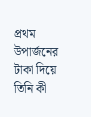প্রথম উপার্জনের টাকা দিয়ে তিনি কী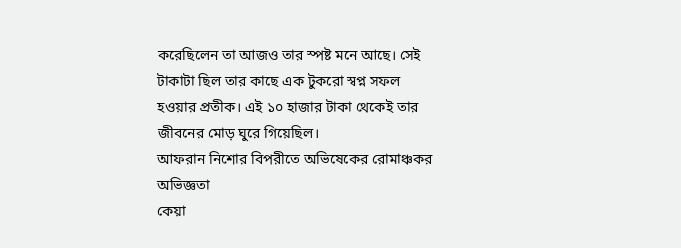করেছিলেন তা আজও তার স্পষ্ট মনে আছে। সেই টাকাটা ছিল তার কাছে এক টুকরো স্বপ্ন সফল হওয়ার প্রতীক। এই ১০ হাজার টাকা থেকেই তার জীবনের মোড় ঘুরে গিয়েছিল।
আফরান নিশোর বিপরীতে অভিষেকের রোমাঞ্চকর অভিজ্ঞতা
কেয়া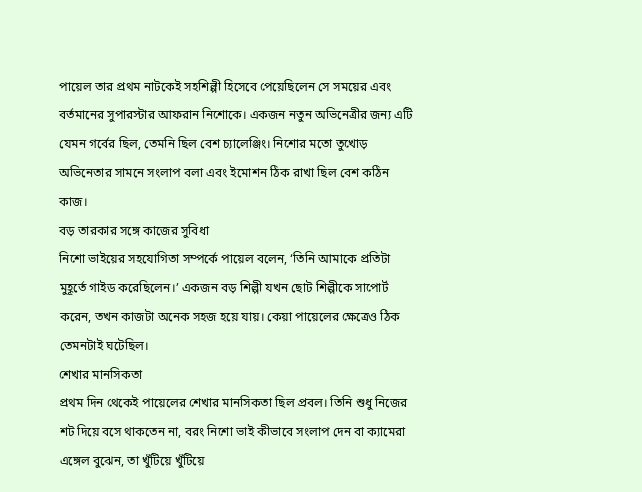পায়েল তার প্রথম নাটকেই সহশিল্পী হিসেবে পেয়েছিলেন সে সময়ের এবং বর্তমানের সুপারস্টার আফরান নিশোকে। একজন নতুন অভিনেত্রীর জন্য এটি যেমন গর্বের ছিল, তেমনি ছিল বেশ চ্যালেঞ্জিং। নিশোর মতো তুখোড় অভিনেতার সামনে সংলাপ বলা এবং ইমোশন ঠিক রাখা ছিল বেশ কঠিন কাজ।
বড় তারকার সঙ্গে কাজের সুবিধা
নিশো ভাইয়ের সহযোগিতা সম্পর্কে পায়েল বলেন, ‘তিনি আমাকে প্রতিটা মুহূর্তে গাইড করেছিলেন।’ একজন বড় শিল্পী যখন ছোট শিল্পীকে সাপোর্ট করেন, তখন কাজটা অনেক সহজ হয়ে যায়। কেয়া পায়েলের ক্ষেত্রেও ঠিক তেমনটাই ঘটেছিল।
শেখার মানসিকতা
প্রথম দিন থেকেই পায়েলের শেখার মানসিকতা ছিল প্রবল। তিনি শুধু নিজের শট দিয়ে বসে থাকতেন না, বরং নিশো ভাই কীভাবে সংলাপ দেন বা ক্যামেরা এঙ্গেল বুঝেন, তা খুঁটিয়ে খুঁটিয়ে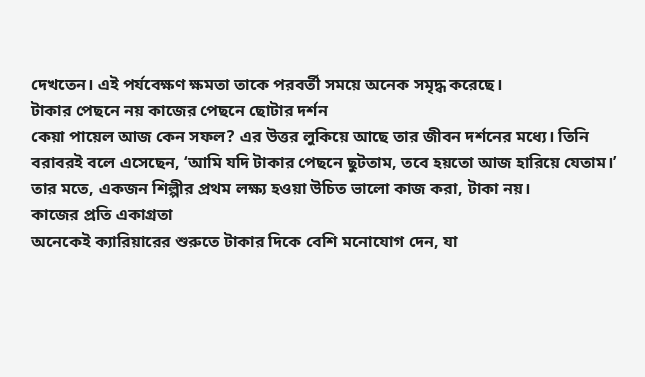দেখতেন। এই পর্যবেক্ষণ ক্ষমতা তাকে পরবর্তী সময়ে অনেক সমৃদ্ধ করেছে।
টাকার পেছনে নয় কাজের পেছনে ছোটার দর্শন
কেয়া পায়েল আজ কেন সফল? এর উত্তর লুকিয়ে আছে তার জীবন দর্শনের মধ্যে। তিনি বরাবরই বলে এসেছেন, ‘আমি যদি টাকার পেছনে ছুটতাম, তবে হয়তো আজ হারিয়ে যেতাম।’ তার মতে, একজন শিল্পীর প্রথম লক্ষ্য হওয়া উচিত ভালো কাজ করা, টাকা নয়।
কাজের প্রতি একাগ্রতা
অনেকেই ক্যারিয়ারের শুরুতে টাকার দিকে বেশি মনোযোগ দেন, যা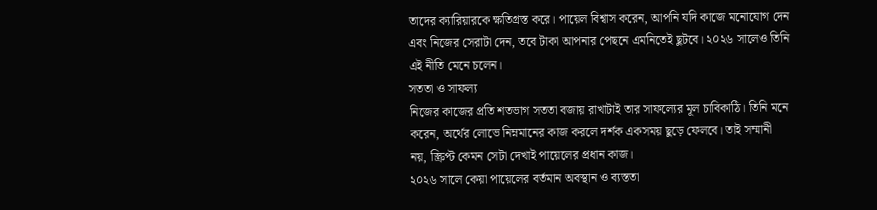তাদের ক্যারিয়ারকে ক্ষতিগ্রস্ত করে। পায়েল বিশ্বাস করেন, আপনি যদি কাজে মনোযোগ দেন এবং নিজের সেরাটা দেন, তবে টাকা আপনার পেছনে এমনিতেই ছুটবে। ২০২৬ সালেও তিনি এই নীতি মেনে চলেন।
সততা ও সাফল্য
নিজের কাজের প্রতি শতভাগ সততা বজায় রাখাটাই তার সাফল্যের মূল চাবিকাঠি। তিনি মনে করেন, অর্থের লোভে নিম্নমানের কাজ করলে দর্শক একসময় ছুড়ে ফেলবে। তাই সম্মানী নয়, স্ক্রিপ্ট কেমন সেটা দেখাই পায়েলের প্রধান কাজ।
২০২৬ সালে কেয়া পায়েলের বর্তমান অবস্থান ও ব্যস্ততা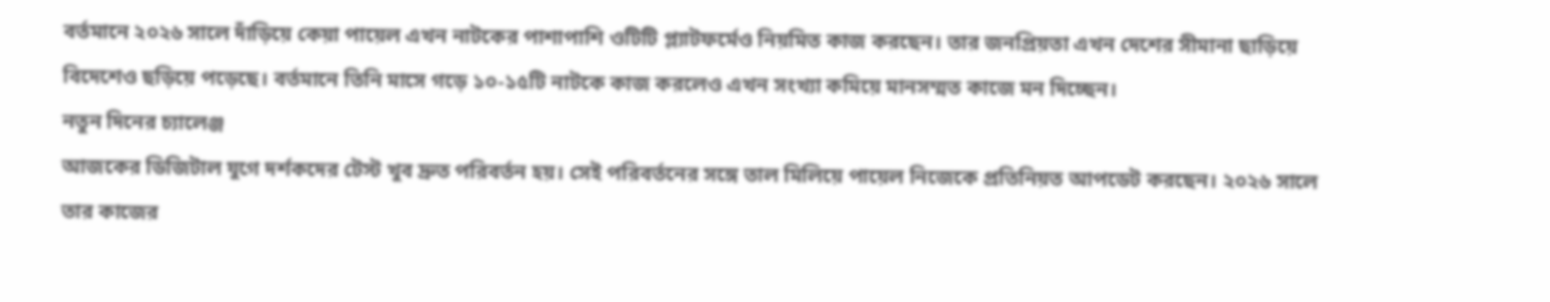বর্তমানে ২০২৬ সালে দাঁড়িয়ে কেয়া পায়েল এখন নাটকের পাশাপাশি ওটিটি প্ল্যাটফর্মেও নিয়মিত কাজ করছেন। তার জনপ্রিয়তা এখন দেশের সীমানা ছাড়িয়ে বিদেশেও ছড়িয়ে পড়েছে। বর্তমানে তিনি মাসে গড়ে ১০-১৫টি নাটকে কাজ করলেও এখন সংখ্যা কমিয়ে মানসম্মত কাজে মন দিচ্ছেন।
নতুন দিনের চ্যালেঞ্জ
আজকের ডিজিটাল যুগে দর্শকদের টেস্ট খুব দ্রুত পরিবর্তন হয়। সেই পরিবর্তনের সঙ্গে তাল মিলিয়ে পায়েল নিজেকে প্রতিনিয়ত আপডেট করছেন। ২০২৬ সালে তার কাজের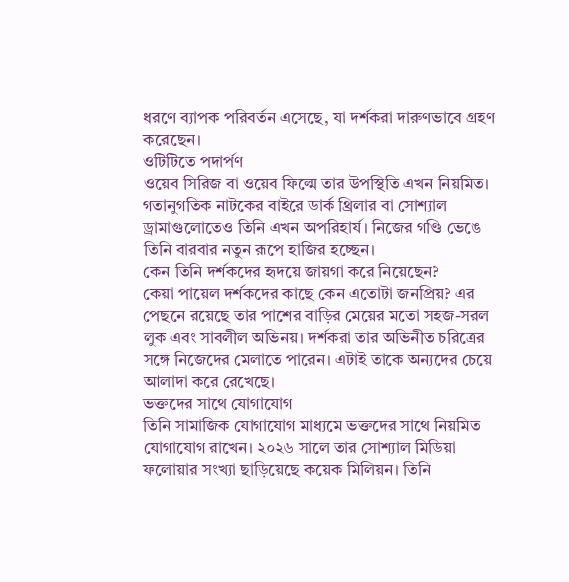ধরণে ব্যাপক পরিবর্তন এসেছে, যা দর্শকরা দারুণভাবে গ্রহণ করেছেন।
ওটিটিতে পদার্পণ
ওয়েব সিরিজ বা ওয়েব ফিল্মে তার উপস্থিতি এখন নিয়মিত। গতানুগতিক নাটকের বাইরে ডার্ক থ্রিলার বা সোশ্যাল ড্রামাগুলোতেও তিনি এখন অপরিহার্য। নিজের গণ্ডি ভেঙে তিনি বারবার নতুন রূপে হাজির হচ্ছেন।
কেন তিনি দর্শকদের হৃদয়ে জায়গা করে নিয়েছেন?
কেয়া পায়েল দর্শকদের কাছে কেন এতোটা জনপ্রিয়? এর পেছনে রয়েছে তার পাশের বাড়ির মেয়ের মতো সহজ-সরল লুক এবং সাবলীল অভিনয়। দর্শকরা তার অভিনীত চরিত্রের সঙ্গে নিজেদের মেলাতে পারেন। এটাই তাকে অন্যদের চেয়ে আলাদা করে রেখেছে।
ভক্তদের সাথে যোগাযোগ
তিনি সামাজিক যোগাযোগ মাধ্যমে ভক্তদের সাথে নিয়মিত যোগাযোগ রাখেন। ২০২৬ সালে তার সোশ্যাল মিডিয়া ফলোয়ার সংখ্যা ছাড়িয়েছে কয়েক মিলিয়ন। তিনি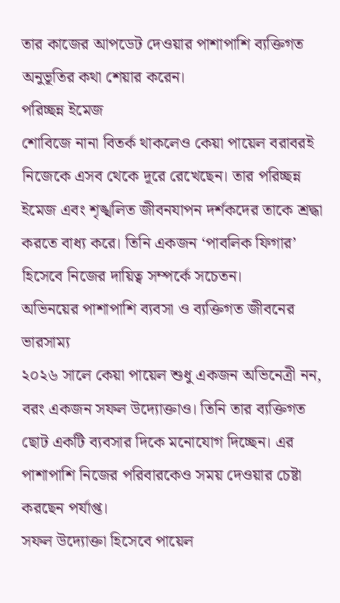তার কাজের আপডেট দেওয়ার পাশাপাশি ব্যক্তিগত অনুভূতির কথা শেয়ার করেন।
পরিচ্ছন্ন ইমেজ
শোবিজে নানা বিতর্ক থাকলেও কেয়া পায়েল বরাবরই নিজেকে এসব থেকে দূরে রেখেছেন। তার পরিচ্ছন্ন ইমেজ এবং শৃঙ্খলিত জীবনযাপন দর্শকদের তাকে শ্রদ্ধা করতে বাধ্য করে। তিনি একজন ‘পাবলিক ফিগার’ হিসেবে নিজের দায়িত্ব সম্পর্কে সচেতন।
অভিনয়ের পাশাপাশি ব্যবসা ও ব্যক্তিগত জীবনের ভারসাম্য
২০২৬ সালে কেয়া পায়েল শুধু একজন অভিনেত্রী নন, বরং একজন সফল উদ্যোক্তাও। তিনি তার ব্যক্তিগত ছোট একটি ব্যবসার দিকে মনোযোগ দিচ্ছেন। এর পাশাপাশি নিজের পরিবারকেও সময় দেওয়ার চেষ্টা করছেন পর্যাপ্ত।
সফল উদ্যোক্তা হিসেবে পায়েল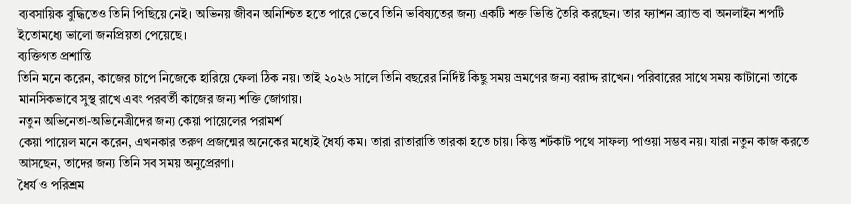ব্যবসায়িক বুদ্ধিতেও তিনি পিছিয়ে নেই। অভিনয় জীবন অনিশ্চিত হতে পারে ভেবে তিনি ভবিষ্যতের জন্য একটি শক্ত ভিত্তি তৈরি করছেন। তার ফ্যাশন ব্র্যান্ড বা অনলাইন শপটি ইতোমধ্যে ভালো জনপ্রিয়তা পেয়েছে।
ব্যক্তিগত প্রশান্তি
তিনি মনে করেন, কাজের চাপে নিজেকে হারিয়ে ফেলা ঠিক নয়। তাই ২০২৬ সালে তিনি বছরের নির্দিষ্ট কিছু সময় ভ্রমণের জন্য বরাদ্দ রাখেন। পরিবারের সাথে সময় কাটানো তাকে মানসিকভাবে সুস্থ রাখে এবং পরবর্তী কাজের জন্য শক্তি জোগায়।
নতুন অভিনেতা-অভিনেত্রীদের জন্য কেয়া পায়েলের পরামর্শ
কেয়া পায়েল মনে করেন, এখনকার তরুণ প্রজন্মের অনেকের মধ্যেই ধৈর্য্য কম। তারা রাতারাতি তারকা হতে চায়। কিন্তু শর্টকাট পথে সাফল্য পাওয়া সম্ভব নয়। যারা নতুন কাজ করতে আসছেন, তাদের জন্য তিনি সব সময় অনুপ্রেরণা।
ধৈর্য ও পরিশ্রম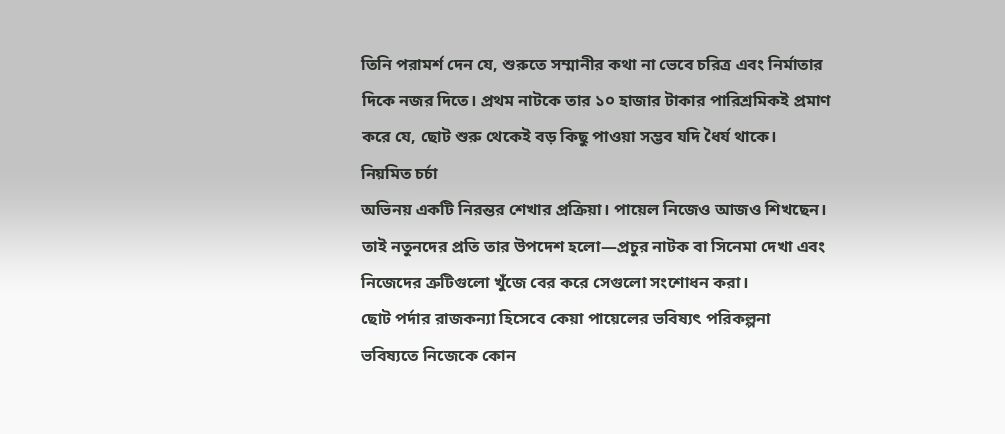তিনি পরামর্শ দেন যে, শুরুতে সম্মানীর কথা না ভেবে চরিত্র এবং নির্মাতার দিকে নজর দিতে। প্রথম নাটকে তার ১০ হাজার টাকার পারিশ্রমিকই প্রমাণ করে যে, ছোট শুরু থেকেই বড় কিছু পাওয়া সম্ভব যদি ধৈর্য থাকে।
নিয়মিত চর্চা
অভিনয় একটি নিরন্তর শেখার প্রক্রিয়া। পায়েল নিজেও আজও শিখছেন। তাই নতুনদের প্রতি তার উপদেশ হলো—প্রচুর নাটক বা সিনেমা দেখা এবং নিজেদের ত্রুটিগুলো খুঁজে বের করে সেগুলো সংশোধন করা।
ছোট পর্দার রাজকন্যা হিসেবে কেয়া পায়েলের ভবিষ্যৎ পরিকল্পনা
ভবিষ্যতে নিজেকে কোন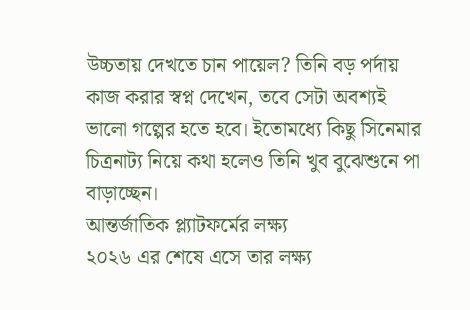উচ্চতায় দেখতে চান পায়েল? তিনি বড় পর্দায় কাজ করার স্বপ্ন দেখেন, তবে সেটা অবশ্যই ভালো গল্পের হতে হবে। ইতোমধ্যে কিছু সিনেমার চিত্রনাট্য নিয়ে কথা হলেও তিনি খুব বুঝেশুনে পা বাড়াচ্ছেন।
আন্তর্জাতিক প্ল্যাটফর্মের লক্ষ্য
২০২৬ এর শেষে এসে তার লক্ষ্য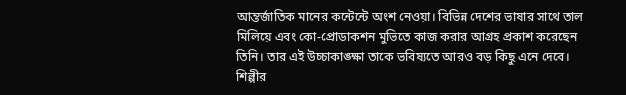আন্তর্জাতিক মানের কন্টেন্টে অংশ নেওয়া। বিভিন্ন দেশের ভাষার সাথে তাল মিলিয়ে এবং কো-প্রোডাকশন মুভিতে কাজ করার আগ্রহ প্রকাশ করেছেন তিনি। তার এই উচ্চাকাঙ্ক্ষা তাকে ভবিষ্যতে আরও বড় কিছু এনে দেবে।
শিল্পীর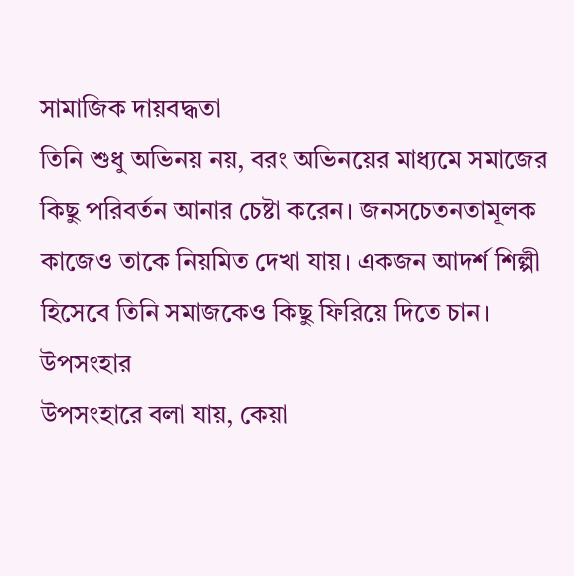সামাজিক দায়বদ্ধতা
তিনি শুধু অভিনয় নয়, বরং অভিনয়ের মাধ্যমে সমাজের কিছু পরিবর্তন আনার চেষ্টা করেন। জনসচেতনতামূলক কাজেও তাকে নিয়মিত দেখা যায়। একজন আদর্শ শিল্পী হিসেবে তিনি সমাজকেও কিছু ফিরিয়ে দিতে চান।
উপসংহার
উপসংহারে বলা যায়, কেয়া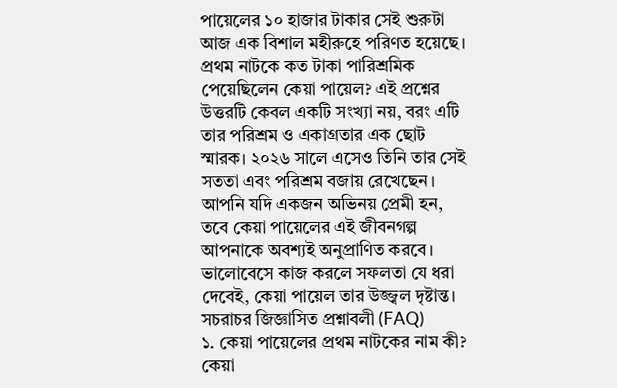পায়েলের ১০ হাজার টাকার সেই শুরুটা আজ এক বিশাল মহীরুহে পরিণত হয়েছে। প্রথম নাটকে কত টাকা পারিশ্রমিক পেয়েছিলেন কেয়া পায়েল? এই প্রশ্নের উত্তরটি কেবল একটি সংখ্যা নয়, বরং এটি তার পরিশ্রম ও একাগ্রতার এক ছোট স্মারক। ২০২৬ সালে এসেও তিনি তার সেই সততা এবং পরিশ্রম বজায় রেখেছেন। আপনি যদি একজন অভিনয় প্রেমী হন, তবে কেয়া পায়েলের এই জীবনগল্প আপনাকে অবশ্যই অনুপ্রাণিত করবে। ভালোবেসে কাজ করলে সফলতা যে ধরা দেবেই, কেয়া পায়েল তার উজ্জ্বল দৃষ্টান্ত।
সচরাচর জিজ্ঞাসিত প্রশ্নাবলী (FAQ)
১. কেয়া পায়েলের প্রথম নাটকের নাম কী?
কেয়া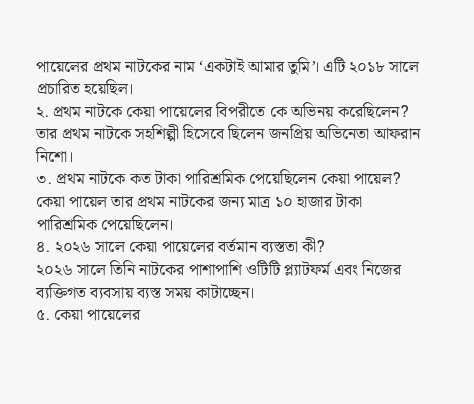পায়েলের প্রথম নাটকের নাম ‘একটাই আমার তুমি’। এটি ২০১৮ সালে প্রচারিত হয়েছিল।
২. প্রথম নাটকে কেয়া পায়েলের বিপরীতে কে অভিনয় করেছিলেন?
তার প্রথম নাটকে সহশিল্পী হিসেবে ছিলেন জনপ্রিয় অভিনেতা আফরান নিশো।
৩. প্রথম নাটকে কত টাকা পারিশ্রমিক পেয়েছিলেন কেয়া পায়েল?
কেয়া পায়েল তার প্রথম নাটকের জন্য মাত্র ১০ হাজার টাকা পারিশ্রমিক পেয়েছিলেন।
৪. ২০২৬ সালে কেয়া পায়েলের বর্তমান ব্যস্ততা কী?
২০২৬ সালে তিনি নাটকের পাশাপাশি ওটিটি প্ল্যাটফর্ম এবং নিজের ব্যক্তিগত ব্যবসায় ব্যস্ত সময় কাটাচ্ছেন।
৫. কেয়া পায়েলের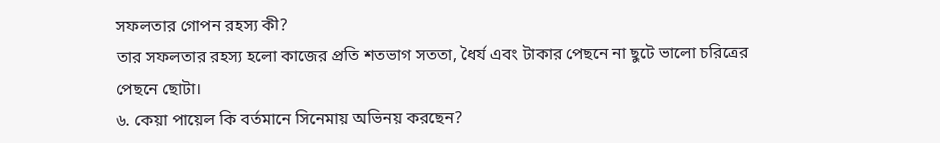সফলতার গোপন রহস্য কী?
তার সফলতার রহস্য হলো কাজের প্রতি শতভাগ সততা, ধৈর্য এবং টাকার পেছনে না ছুটে ভালো চরিত্রের পেছনে ছোটা।
৬. কেয়া পায়েল কি বর্তমানে সিনেমায় অভিনয় করছেন?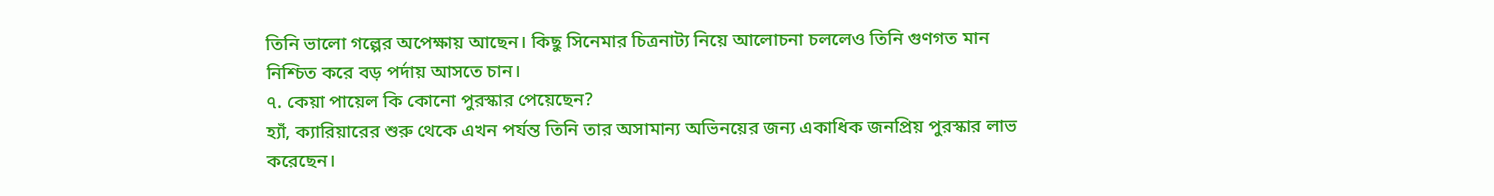তিনি ভালো গল্পের অপেক্ষায় আছেন। কিছু সিনেমার চিত্রনাট্য নিয়ে আলোচনা চললেও তিনি গুণগত মান নিশ্চিত করে বড় পর্দায় আসতে চান।
৭. কেয়া পায়েল কি কোনো পুরস্কার পেয়েছেন?
হ্যাঁ, ক্যারিয়ারের শুরু থেকে এখন পর্যন্ত তিনি তার অসামান্য অভিনয়ের জন্য একাধিক জনপ্রিয় পুরস্কার লাভ করেছেন।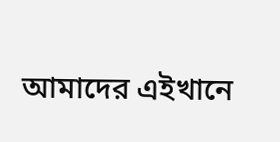আমাদের এইখানে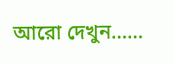আরো দেখুন……